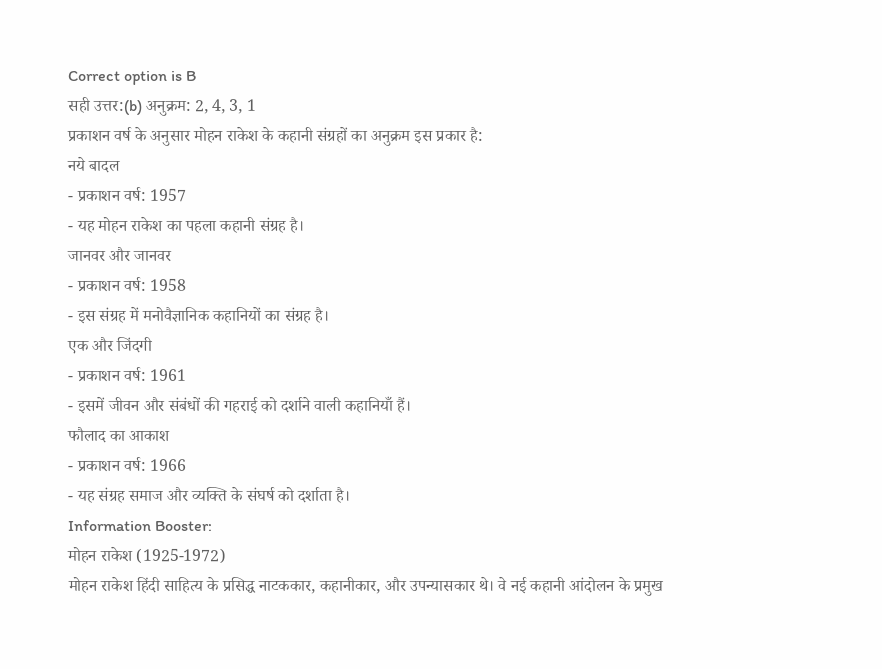Correct option is B
सही उत्तर:(b) अनुक्रम: 2, 4, 3, 1
प्रकाशन वर्ष के अनुसार मोहन राकेश के कहानी संग्रहों का अनुक्रम इस प्रकार है:
नये बादल
- प्रकाशन वर्ष: 1957
- यह मोहन राकेश का पहला कहानी संग्रह है।
जानवर और जानवर
- प्रकाशन वर्ष: 1958
- इस संग्रह में मनोवैज्ञानिक कहानियों का संग्रह है।
एक और जिंदगी
- प्रकाशन वर्ष: 1961
- इसमें जीवन और संबंधों की गहराई को दर्शाने वाली कहानियाँ हैं।
फौलाद का आकाश
- प्रकाशन वर्ष: 1966
- यह संग्रह समाज और व्यक्ति के संघर्ष को दर्शाता है।
Information Booster:
मोहन राकेश (1925-1972)
मोहन राकेश हिंदी साहित्य के प्रसिद्ध नाटककार, कहानीकार, और उपन्यासकार थे। वे नई कहानी आंदोलन के प्रमुख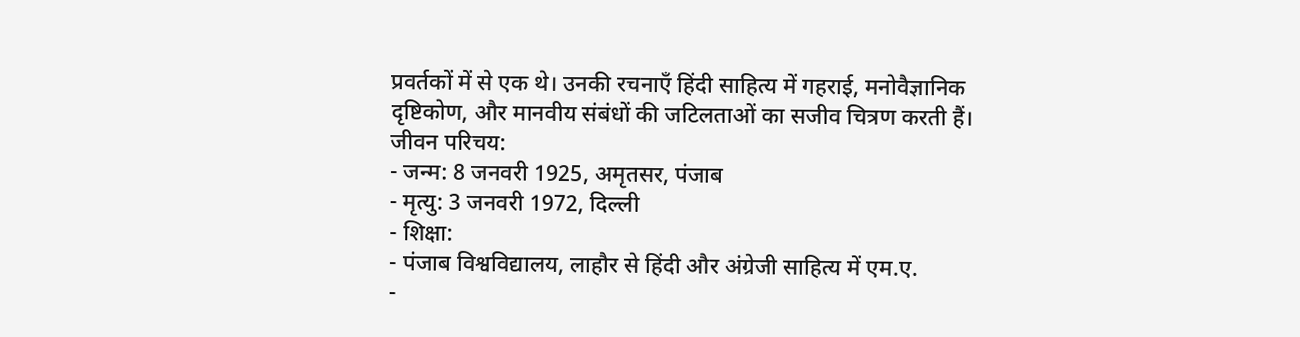प्रवर्तकों में से एक थे। उनकी रचनाएँ हिंदी साहित्य में गहराई, मनोवैज्ञानिक दृष्टिकोण, और मानवीय संबंधों की जटिलताओं का सजीव चित्रण करती हैं।
जीवन परिचय:
- जन्म: 8 जनवरी 1925, अमृतसर, पंजाब
- मृत्यु: 3 जनवरी 1972, दिल्ली
- शिक्षा:
- पंजाब विश्वविद्यालय, लाहौर से हिंदी और अंग्रेजी साहित्य में एम.ए.
-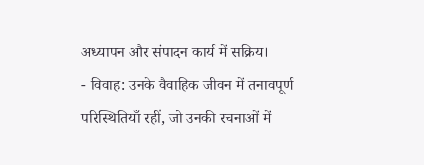अध्यापन और संपादन कार्य में सक्रिय।
- विवाह: उनके वैवाहिक जीवन में तनावपूर्ण परिस्थितियाँ रहीं, जो उनकी रचनाओं में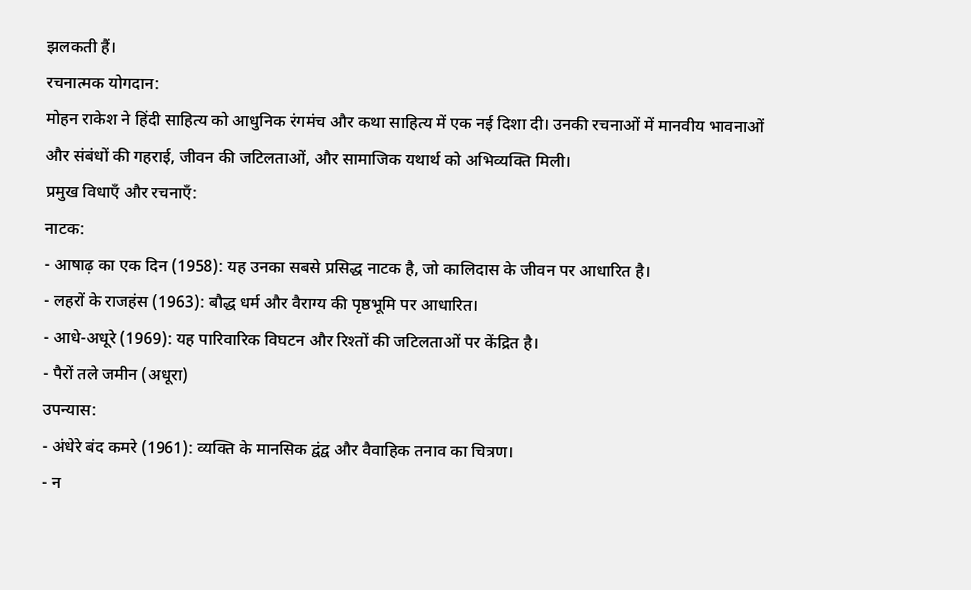झलकती हैं।
रचनात्मक योगदान:
मोहन राकेश ने हिंदी साहित्य को आधुनिक रंगमंच और कथा साहित्य में एक नई दिशा दी। उनकी रचनाओं में मानवीय भावनाओं और संबंधों की गहराई, जीवन की जटिलताओं, और सामाजिक यथार्थ को अभिव्यक्ति मिली।
प्रमुख विधाएँ और रचनाएँ:
नाटक:
- आषाढ़ का एक दिन (1958): यह उनका सबसे प्रसिद्ध नाटक है, जो कालिदास के जीवन पर आधारित है।
- लहरों के राजहंस (1963): बौद्ध धर्म और वैराग्य की पृष्ठभूमि पर आधारित।
- आधे-अधूरे (1969): यह पारिवारिक विघटन और रिश्तों की जटिलताओं पर केंद्रित है।
- पैरों तले जमीन (अधूरा)
उपन्यास:
- अंधेरे बंद कमरे (1961): व्यक्ति के मानसिक द्वंद्व और वैवाहिक तनाव का चित्रण।
- न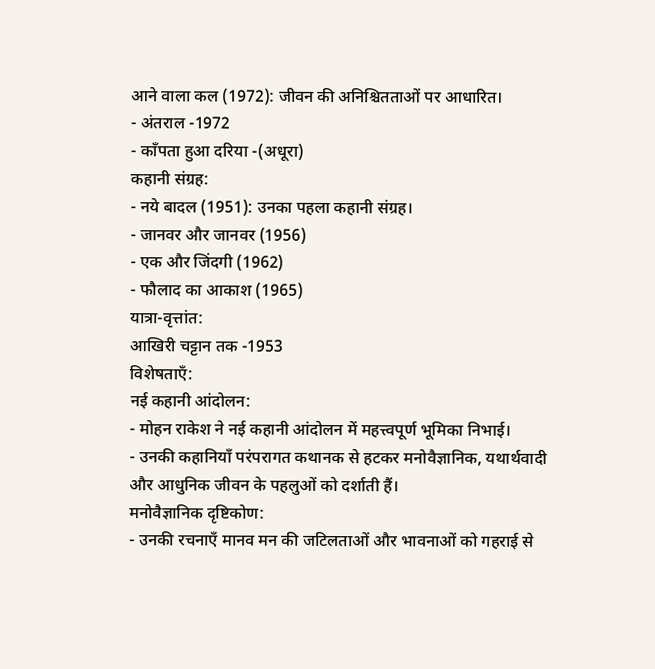आने वाला कल (1972): जीवन की अनिश्चितताओं पर आधारित।
- अंतराल -1972
- काँपता हुआ दरिया -(अधूरा)
कहानी संग्रह:
- नये बादल (1951): उनका पहला कहानी संग्रह।
- जानवर और जानवर (1956)
- एक और जिंदगी (1962)
- फौलाद का आकाश (1965)
यात्रा-वृत्तांत:
आखिरी चट्टान तक -1953
विशेषताएँ:
नई कहानी आंदोलन:
- मोहन राकेश ने नई कहानी आंदोलन में महत्त्वपूर्ण भूमिका निभाई।
- उनकी कहानियाँ परंपरागत कथानक से हटकर मनोवैज्ञानिक, यथार्थवादी और आधुनिक जीवन के पहलुओं को दर्शाती हैं।
मनोवैज्ञानिक दृष्टिकोण:
- उनकी रचनाएँ मानव मन की जटिलताओं और भावनाओं को गहराई से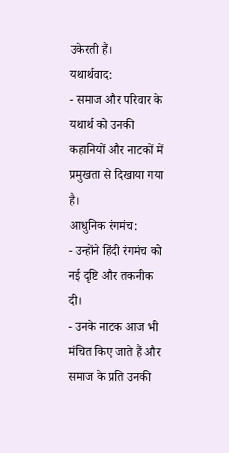उकेरती हैं।
यथार्थवाद:
- समाज और परिवार के यथार्थ को उनकी कहानियों और नाटकों में प्रमुखता से दिखाया गया है।
आधुनिक रंगमंच:
- उन्होंने हिंदी रंगमंच को नई दृष्टि और तकनीक दी।
- उनके नाटक आज भी मंचित किए जाते हैं और समाज के प्रति उनकी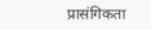प्रासंगिकता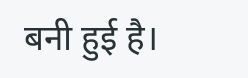बनी हुई है।